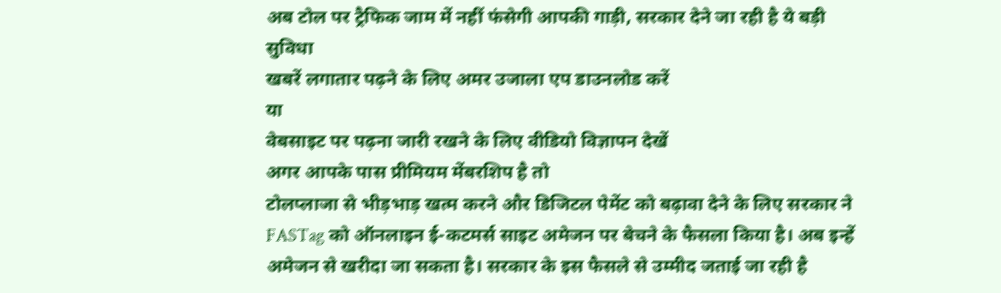अब टोल पर ट्रैफिक जाम में नहीं फंसेगी आपकी गाड़ी, सरकार देने जा रही है ये बड़ी सुविधा
खबरें लगातार पढ़ने के लिए अमर उजाला एप डाउनलोड करें
या
वेबसाइट पर पढ़ना जारी रखने के लिए वीडियो विज्ञापन देखें
अगर आपके पास प्रीमियम मेंबरशिप है तो
टोलप्लाजा से भीड़भाड़ खत्म करने और डिजिटल पेमेंट को बढ़ावा देने के लिए सरकार ने FASTag को ऑनलाइन ई-कटमर्स साइट अमेजन पर बेचने के फैसला किया है। अब इन्हें अमेजन से खरीदा जा सकता है। सरकार के इस फैसले से उम्मीद जताई जा रही है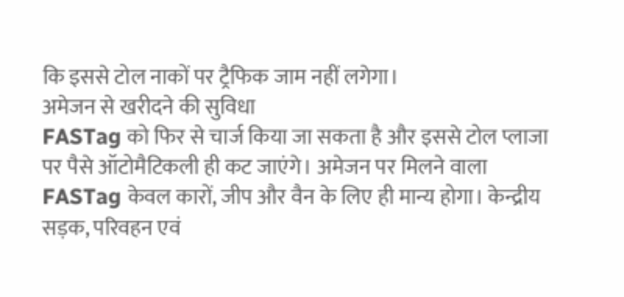कि इससे टोल नाकों पर ट्रैफिक जाम नहीं लगेगा।
अमेजन से खरीदने की सुविधा
FASTag को फिर से चार्ज किया जा सकता है और इससे टोल प्लाजा पर पैसे ऑटोमैटिकली ही कट जाएंगे। अमेजन पर मिलने वाला FASTag केवल कारों, जीप और वैन के लिए ही मान्य होगा। केन्द्रीय सड़क, परिवहन एवं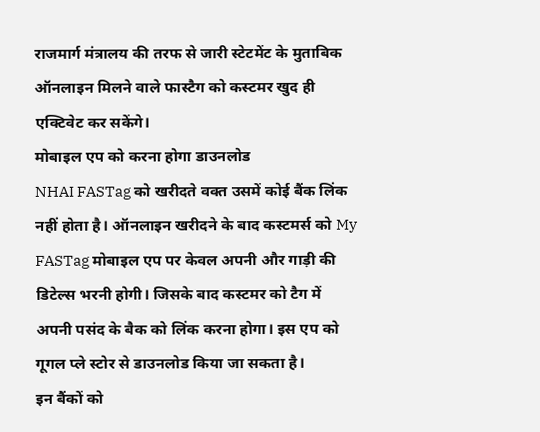राजमार्ग मंत्रालय की तरफ से जारी स्टेटमेंट के मुताबिक ऑनलाइन मिलने वाले फास्टैग को कस्टमर खुद ही एक्टिवेट कर सकेंगे।
मोबाइल एप को करना होगा डाउनलोड
NHAI FASTag को खरीदते वक्त उसमें कोई बैंक लिंक नहीं होता है। ऑनलाइन खरीदने के बाद कस्टमर्स को My FASTag मोबाइल एप पर केवल अपनी और गाड़ी की डिटेल्स भरनी होगी। जिसके बाद कस्टमर को टैग में अपनी पसंद के बैक को लिंक करना होगा। इस एप को गूगल प्ले स्टोर से डाउनलोड किया जा सकता है।
इन बैंकों को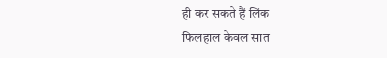ही कर सकते हैं लिंक
फिलहाल केवल सात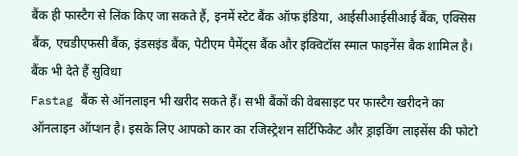बैंक ही फास्टैग से लिंक किए जा सकते हैं, इनमें स्टेट बैंक ऑफ इंडिया, आईसीआईसीआई बैंक, एक्सिस बैंक, एचडीएफसी बैंक, इंडसइंड बैंक, पेटीएम पैमेंट्स बैंक और इक्विटॉस स्माल फाइनेंस बैक शामिल है।
बैंक भी देते हैं सुविधा
Fastag बैंक से ऑनलाइन भी खरीद सकते हैं। सभी बैंकों की वेबसाइट पर फास्टैग खरीदने का ऑनलाइन ऑप्शन है। इसके लिए आपको कार का रजिस्ट्रेशन सर्टिफिकेट और ड्राइविंग लाइसेंस की फोटो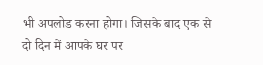भी अपलोड करना होगा। जिसके बाद एक से दो दिन में आपके घर पर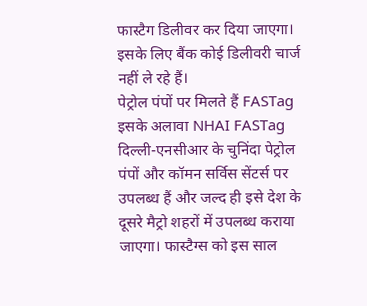फास्टैग डिलीवर कर दिया जाएगा। इसके लिए बैंक कोई डिलीवरी चार्ज नहीं ले रहे हैं।
पेट्रोल पंपों पर मिलते हैं FASTag
इसके अलावा NHAI FASTag दिल्ली-एनसीआर के चुनिंदा पेट्रोल पंपों और कॉमन सर्विस सेंटर्स पर उपलब्ध हैं और जल्द ही इसे देश के दूसरे मैट्रो शहरों में उपलब्ध कराया जाएगा। फास्टैग्स को इस साल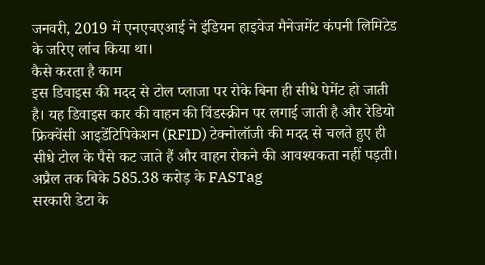जनवरी, 2019 में एनएचएआई ने इंडियन हाइवेज मैनेजमेंट कंपनी लिमिटेड के जरिए लांच किया था।
कैसे करता है काम
इस डिवाइस की मदद से टोल प्लाजा पर रोके बिना ही सीधे पेमेंट हो जाती है। यह डिवाइस कार की वाहन की विंडस्क्रीन पर लगाई जाती है और रेडियो फ्रिक्वेंसी आइडेंटिपिकेशन (RFID) टेक्नोलॉजी की मदद से चलते हुए ही सीधे टोल के पैसे कट जाते हैं और वाहन रोकने की आवश्यकता नहीं पड़ती।
अप्रैल तक बिके 585.38 करोड़ के FASTag
सरकारी डेटा के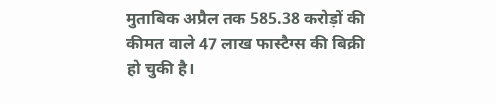मुताबिक अप्रैल तक 585.38 करोड़ों की कीमत वाले 47 लाख फास्टैग्स की बिक्री हो चुकी है।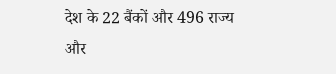देश के 22 बैंकों और 496 राज्य और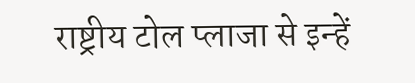राष्ट्रीय टोल प्लाजा से इन्हें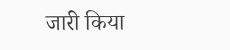जारी किया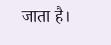जाता है।